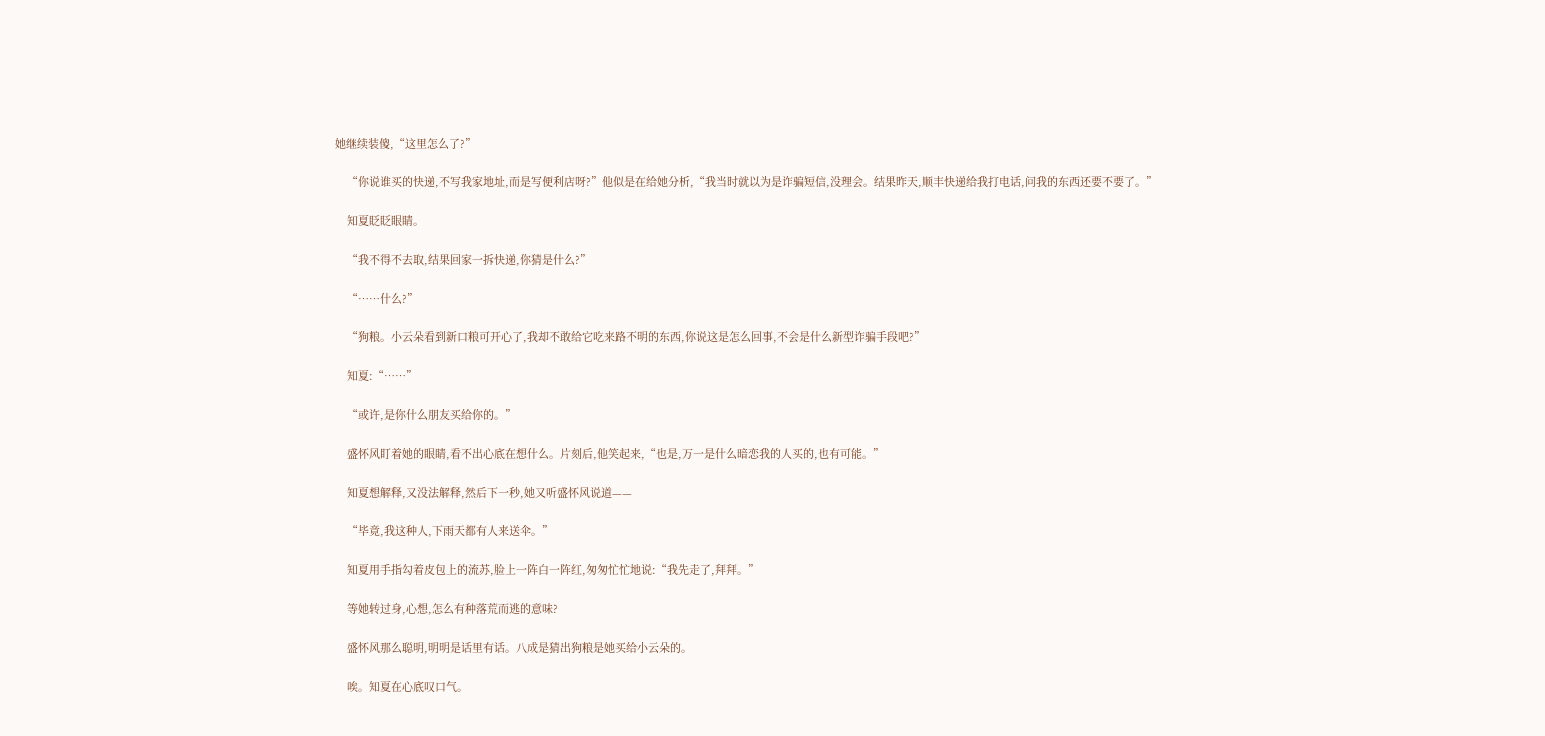她继续装傻,“这里怎么了?”

    “你说谁买的快递,不写我家地址,而是写便利店呀?”他似是在给她分析,“我当时就以为是诈骗短信,没理会。结果昨天,顺丰快递给我打电话,问我的东西还要不要了。”

    知夏眨眨眼睛。

    “我不得不去取,结果回家一拆快递,你猜是什么?”

    “……什么?”

    “狗粮。小云朵看到新口粮可开心了,我却不敢给它吃来路不明的东西,你说这是怎么回事,不会是什么新型诈骗手段吧?”

    知夏:“……”

    “或许,是你什么朋友买给你的。”

    盛怀风盯着她的眼睛,看不出心底在想什么。片刻后,他笑起来,“也是,万一是什么暗恋我的人买的,也有可能。”

    知夏想解释,又没法解释,然后下一秒,她又听盛怀风说道——

    “毕竟,我这种人,下雨天都有人来送伞。”

    知夏用手指勾着皮包上的流苏,脸上一阵白一阵红,匆匆忙忙地说:“我先走了,拜拜。”

    等她转过身,心想,怎么有种落荒而逃的意味?

    盛怀风那么聪明,明明是话里有话。八成是猜出狗粮是她买给小云朵的。

    唉。知夏在心底叹口气。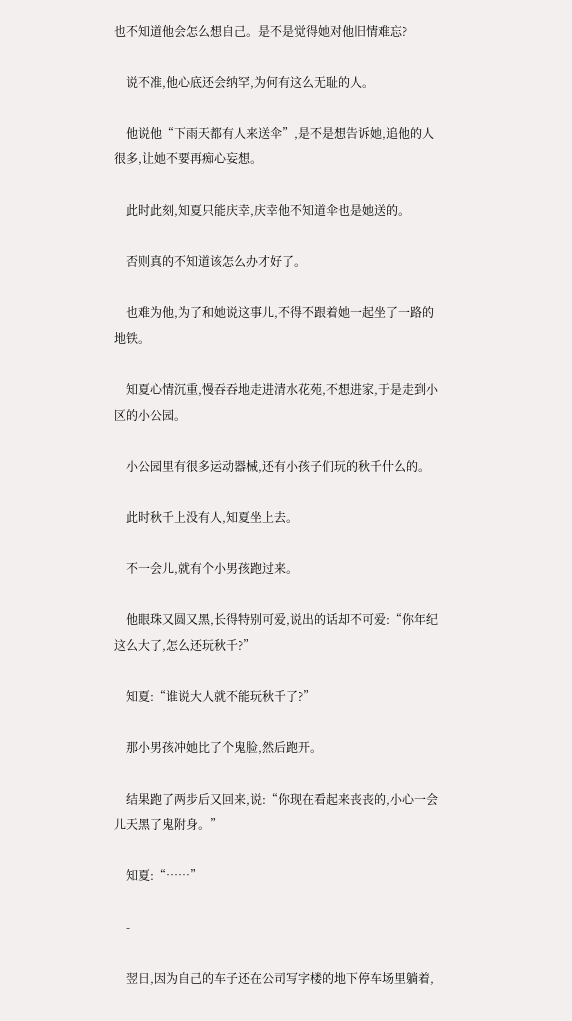也不知道他会怎么想自己。是不是觉得她对他旧情难忘?

    说不准,他心底还会纳罕,为何有这么无耻的人。

    他说他“下雨天都有人来送伞”,是不是想告诉她,追他的人很多,让她不要再痴心妄想。

    此时此刻,知夏只能庆幸,庆幸他不知道伞也是她送的。

    否则真的不知道该怎么办才好了。

    也难为他,为了和她说这事儿,不得不跟着她一起坐了一路的地铁。

    知夏心情沉重,慢吞吞地走进清水花苑,不想进家,于是走到小区的小公园。

    小公园里有很多运动器械,还有小孩子们玩的秋千什么的。

    此时秋千上没有人,知夏坐上去。

    不一会儿,就有个小男孩跑过来。

    他眼珠又圆又黑,长得特别可爱,说出的话却不可爱:“你年纪这么大了,怎么还玩秋千?”

    知夏:“谁说大人就不能玩秋千了?”

    那小男孩冲她比了个鬼脸,然后跑开。

    结果跑了两步后又回来,说:“你现在看起来丧丧的,小心一会儿天黑了鬼附身。”

    知夏:“……”

    -

    翌日,因为自己的车子还在公司写字楼的地下停车场里躺着,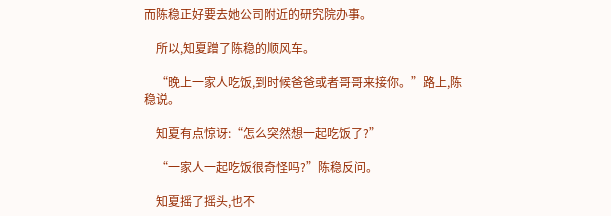而陈稳正好要去她公司附近的研究院办事。

    所以,知夏蹭了陈稳的顺风车。

    “晚上一家人吃饭,到时候爸爸或者哥哥来接你。”路上,陈稳说。

    知夏有点惊讶:“怎么突然想一起吃饭了?”

    “一家人一起吃饭很奇怪吗?”陈稳反问。

    知夏摇了摇头,也不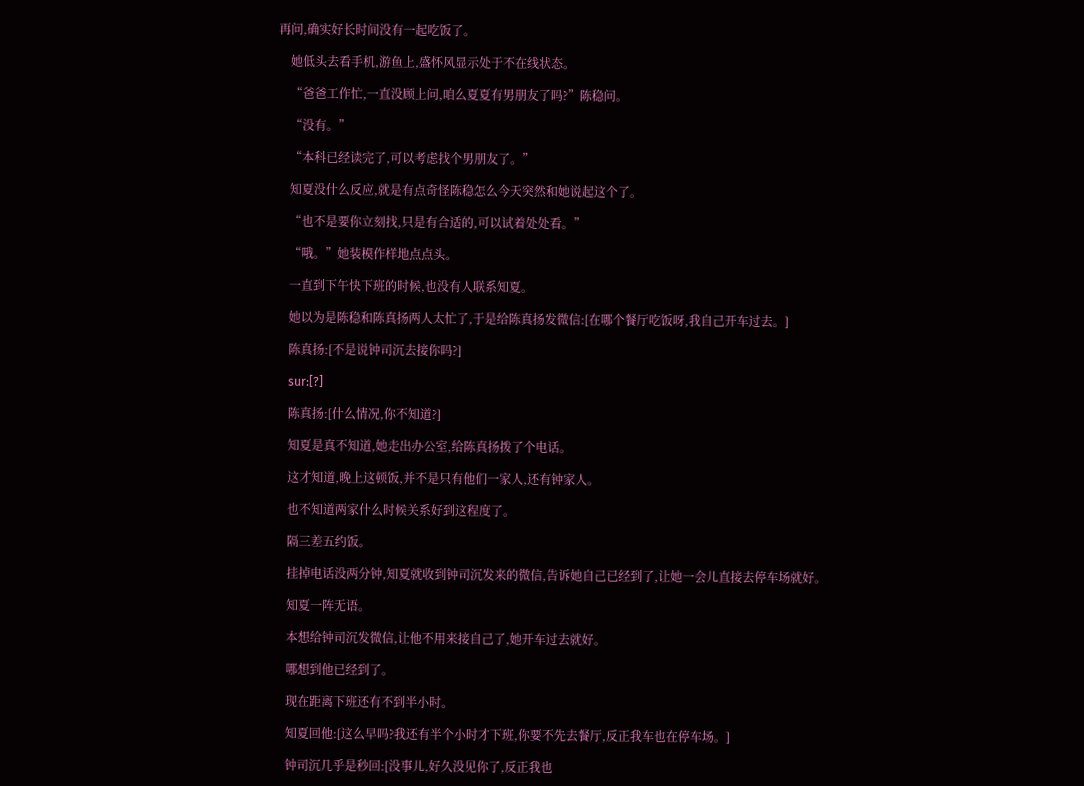再问,确实好长时间没有一起吃饭了。

    她低头去看手机,游鱼上,盛怀风显示处于不在线状态。

    “爸爸工作忙,一直没顾上问,咱么夏夏有男朋友了吗?”陈稳问。

    “没有。”

    “本科已经读完了,可以考虑找个男朋友了。”

    知夏没什么反应,就是有点奇怪陈稳怎么今天突然和她说起这个了。

    “也不是要你立刻找,只是有合适的,可以试着处处看。”

    “哦。”她装模作样地点点头。

    一直到下午快下班的时候,也没有人联系知夏。

    她以为是陈稳和陈真扬两人太忙了,于是给陈真扬发微信:[在哪个餐厅吃饭呀,我自己开车过去。]

    陈真扬:[不是说钟司沉去接你吗?]

    sur:[?]

    陈真扬:[什么情况,你不知道?]

    知夏是真不知道,她走出办公室,给陈真扬拨了个电话。

    这才知道,晚上这顿饭,并不是只有他们一家人,还有钟家人。

    也不知道两家什么时候关系好到这程度了。

    隔三差五约饭。

    挂掉电话没两分钟,知夏就收到钟司沉发来的微信,告诉她自己已经到了,让她一会儿直接去停车场就好。

    知夏一阵无语。

    本想给钟司沉发微信,让他不用来接自己了,她开车过去就好。

    哪想到他已经到了。

    现在距离下班还有不到半小时。

    知夏回他:[这么早吗?我还有半个小时才下班,你要不先去餐厅,反正我车也在停车场。]

    钟司沉几乎是秒回:[没事儿,好久没见你了,反正我也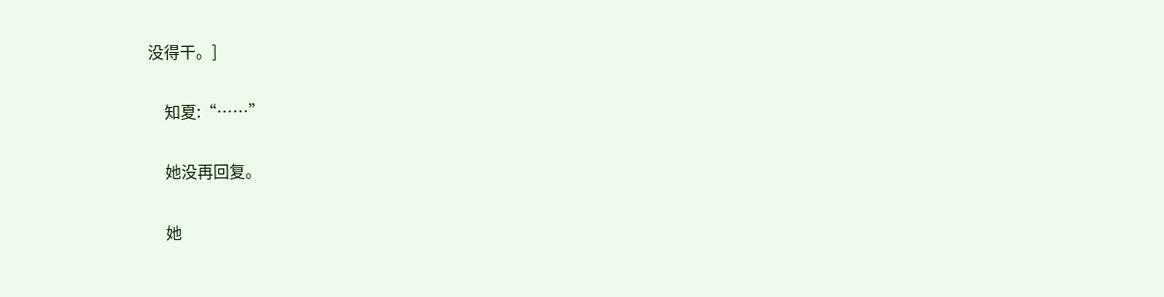没得干。]

    知夏:“……”

    她没再回复。

    她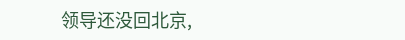领导还没回北京,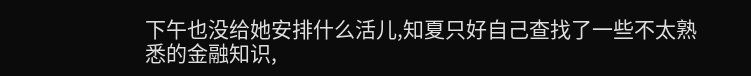下午也没给她安排什么活儿,知夏只好自己查找了一些不太熟悉的金融知识,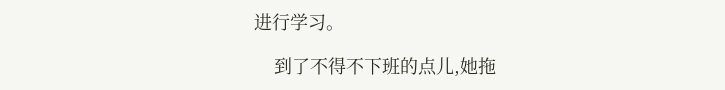进行学习。

    到了不得不下班的点儿,她拖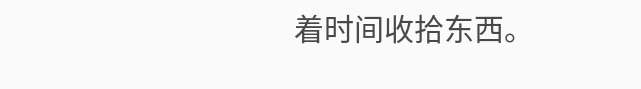着时间收拾东西。